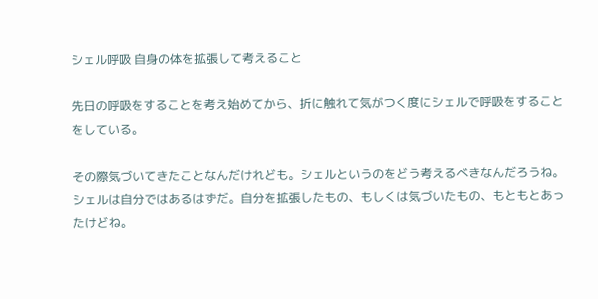シェル呼吸 自身の体を拡張して考えること

先日の呼吸をすることを考え始めてから、折に触れて気がつく度にシェルで呼吸をすることをしている。

その際気づいてきたことなんだけれども。シェルというのをどう考えるべきなんだろうね。シェルは自分ではあるはずだ。自分を拡張したもの、もしくは気づいたもの、もともとあったけどね。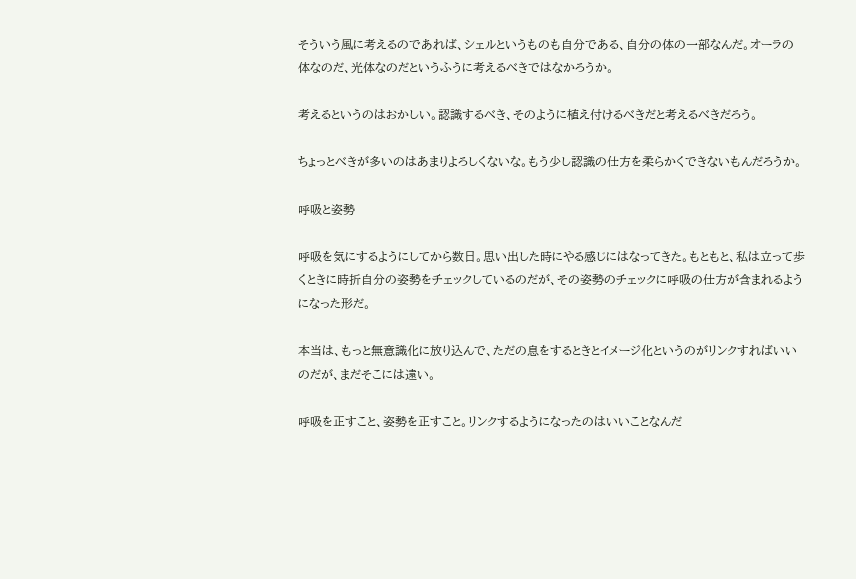そういう風に考えるのであれば、シェルというものも自分である、自分の体の一部なんだ。オーラの体なのだ、光体なのだというふうに考えるべきではなかろうか。

考えるというのはおかしい。認識するべき、そのように植え付けるべきだと考えるべきだろう。

ちょっとべきが多いのはあまりよろしくないな。もう少し認識の仕方を柔らかくできないもんだろうか。

呼吸と姿勢

呼吸を気にするようにしてから数日。思い出した時にやる感じにはなってきた。もともと、私は立って歩くときに時折自分の姿勢をチェックしているのだが、その姿勢のチェックに呼吸の仕方が含まれるようになった形だ。

本当は、もっと無意識化に放り込んで、ただの息をするときとイメージ化というのがリンクすればいいのだが、まだそこには遠い。

呼吸を正すこと、姿勢を正すこと。リンクするようになったのはいいことなんだ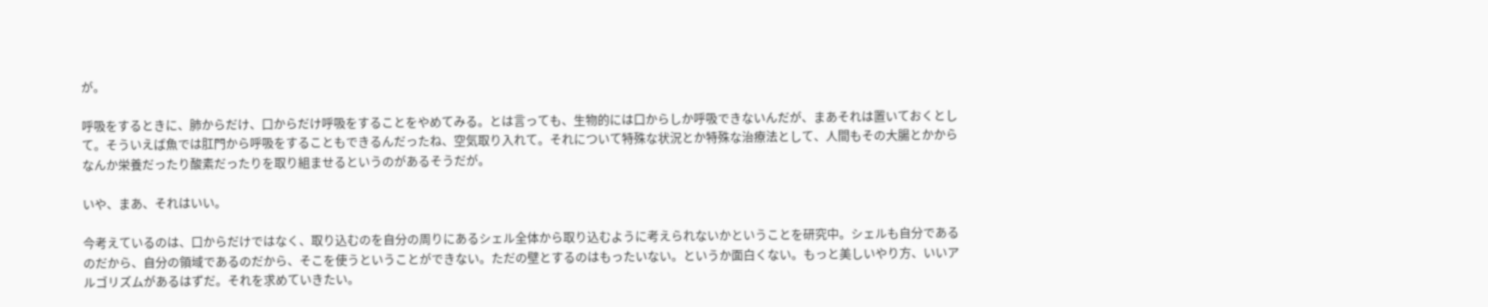が。

呼吸をするときに、肺からだけ、口からだけ呼吸をすることをやめてみる。とは言っても、生物的には口からしか呼吸できないんだが、まあそれは置いておくとして。そういえば魚では肛門から呼吸をすることもできるんだったね、空気取り入れて。それについて特殊な状況とか特殊な治療法として、人間もその大腸とかからなんか栄養だったり酸素だったりを取り組ませるというのがあるそうだが。

いや、まあ、それはいい。

今考えているのは、口からだけではなく、取り込むのを自分の周りにあるシェル全体から取り込むように考えられないかということを研究中。シェルも自分であるのだから、自分の領域であるのだから、そこを使うということができない。ただの壁とするのはもったいない。というか面白くない。もっと美しいやり方、いいアルゴリズムがあるはずだ。それを求めていきたい。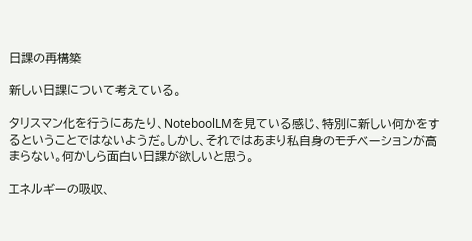日課の再構築

新しい日課について考えている。

タリスマン化を行うにあたり、NoteboolLMを見ている感じ、特別に新しい何かをするということではないようだ。しかし、それではあまり私自身のモチベーションが高まらない。何かしら面白い日課が欲しいと思う。

エネルギーの吸収、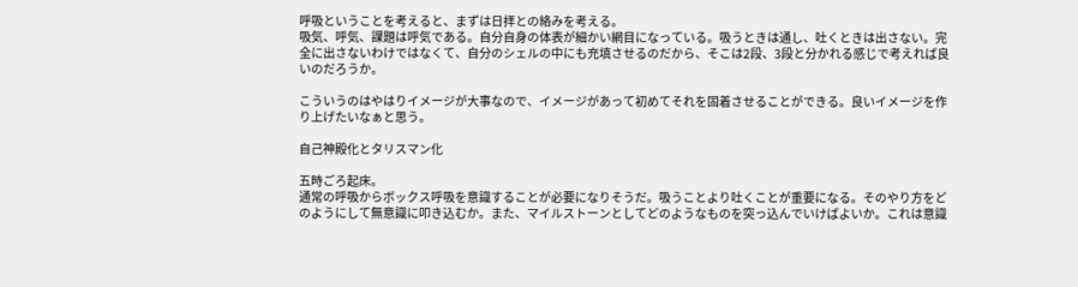呼吸ということを考えると、まずは日拝との絡みを考える。
吸気、呼気、課題は呼気である。自分自身の体表が細かい網目になっている。吸うときは通し、吐くときは出さない。完全に出さないわけではなくて、自分のシェルの中にも充填させるのだから、そこは2段、3段と分かれる感じで考えれば良いのだろうか。

こういうのはやはりイメージが大事なので、イメージがあって初めてそれを固着させることができる。良いイメージを作り上げたいなぁと思う。

自己神殿化とタリスマン化

五時ごろ起床。
通常の呼吸からボックス呼吸を意識することが必要になりそうだ。吸うことより吐くことが重要になる。そのやり方をどのようにして無意識に叩き込むか。また、マイルストーンとしてどのようなものを突っ込んでいけばよいか。これは意識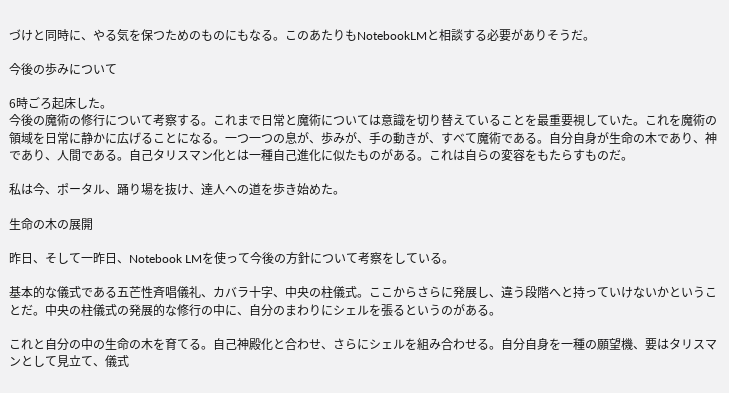づけと同時に、やる気を保つためのものにもなる。このあたりもNotebookLMと相談する必要がありそうだ。

今後の歩みについて

6時ごろ起床した。
今後の魔術の修行について考察する。これまで日常と魔術については意識を切り替えていることを最重要視していた。これを魔術の領域を日常に静かに広げることになる。一つ一つの息が、歩みが、手の動きが、すべて魔術である。自分自身が生命の木であり、神であり、人間である。自己タリスマン化とは一種自己進化に似たものがある。これは自らの変容をもたらすものだ。

私は今、ポータル、踊り場を抜け、達人への道を歩き始めた。

生命の木の展開

昨日、そして一昨日、Notebook LMを使って今後の方針について考察をしている。

基本的な儀式である五芒性斉唱儀礼、カバラ十字、中央の柱儀式。ここからさらに発展し、違う段階へと持っていけないかということだ。中央の柱儀式の発展的な修行の中に、自分のまわりにシェルを張るというのがある。

これと自分の中の生命の木を育てる。自己神殿化と合わせ、さらにシェルを組み合わせる。自分自身を一種の願望機、要はタリスマンとして見立て、儀式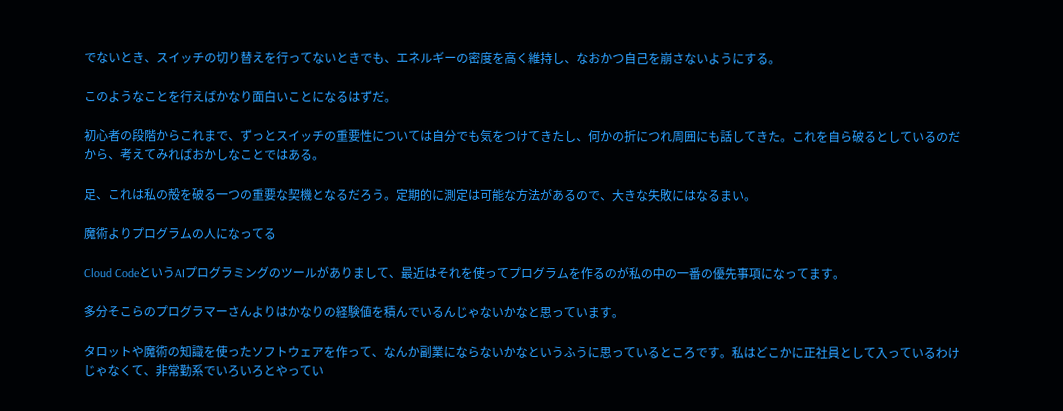でないとき、スイッチの切り替えを行ってないときでも、エネルギーの密度を高く維持し、なおかつ自己を崩さないようにする。

このようなことを行えばかなり面白いことになるはずだ。

初心者の段階からこれまで、ずっとスイッチの重要性については自分でも気をつけてきたし、何かの折につれ周囲にも話してきた。これを自ら破るとしているのだから、考えてみればおかしなことではある。

足、これは私の殻を破る一つの重要な契機となるだろう。定期的に測定は可能な方法があるので、大きな失敗にはなるまい。

魔術よりプログラムの人になってる

Cloud CodeというAIプログラミングのツールがありまして、最近はそれを使ってプログラムを作るのが私の中の一番の優先事項になってます。

多分そこらのプログラマーさんよりはかなりの経験値を積んでいるんじゃないかなと思っています。

タロットや魔術の知識を使ったソフトウェアを作って、なんか副業にならないかなというふうに思っているところです。私はどこかに正社員として入っているわけじゃなくて、非常勤系でいろいろとやってい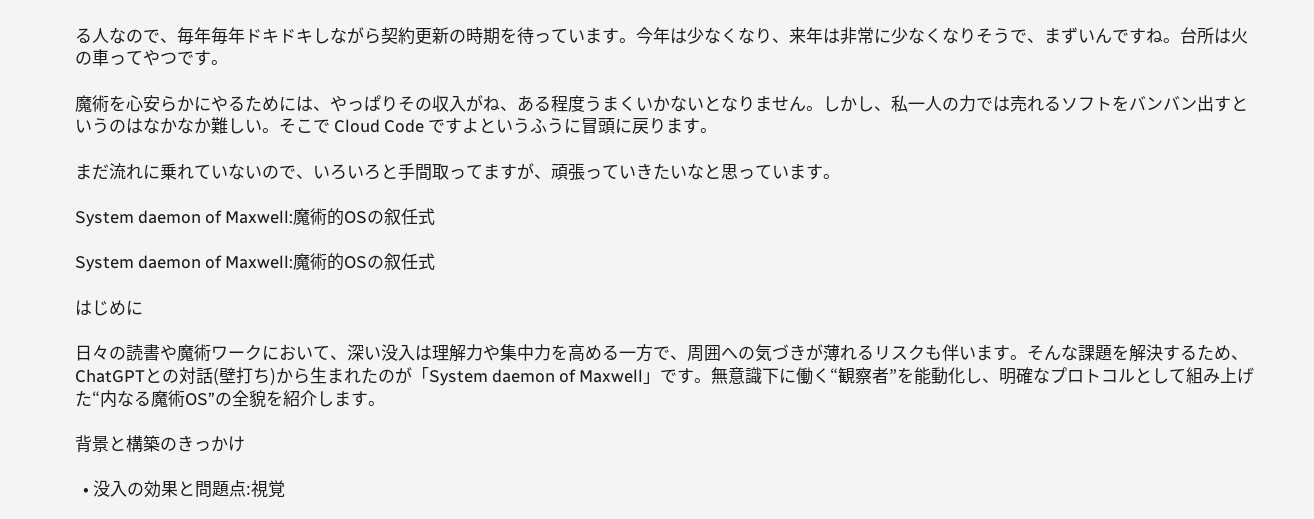る人なので、毎年毎年ドキドキしながら契約更新の時期を待っています。今年は少なくなり、来年は非常に少なくなりそうで、まずいんですね。台所は火の車ってやつです。

魔術を心安らかにやるためには、やっぱりその収入がね、ある程度うまくいかないとなりません。しかし、私一人の力では売れるソフトをバンバン出すというのはなかなか難しい。そこで Cloud Code ですよというふうに冒頭に戻ります。

まだ流れに乗れていないので、いろいろと手間取ってますが、頑張っていきたいなと思っています。

System daemon of Maxwell:魔術的OSの叙任式

System daemon of Maxwell:魔術的OSの叙任式

はじめに

日々の読書や魔術ワークにおいて、深い没入は理解力や集中力を高める一方で、周囲への気づきが薄れるリスクも伴います。そんな課題を解決するため、ChatGPTとの対話(壁打ち)から生まれたのが「System daemon of Maxwell」です。無意識下に働く“観察者”を能動化し、明確なプロトコルとして組み上げた“内なる魔術OS”の全貌を紹介します。

背景と構築のきっかけ

  • 没入の効果と問題点:視覚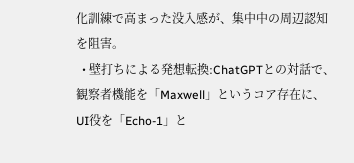化訓練で高まった没入感が、集中中の周辺認知を阻害。
  • 壁打ちによる発想転換:ChatGPTとの対話で、観察者機能を「Maxwell」というコア存在に、UI役を「Echo-1」と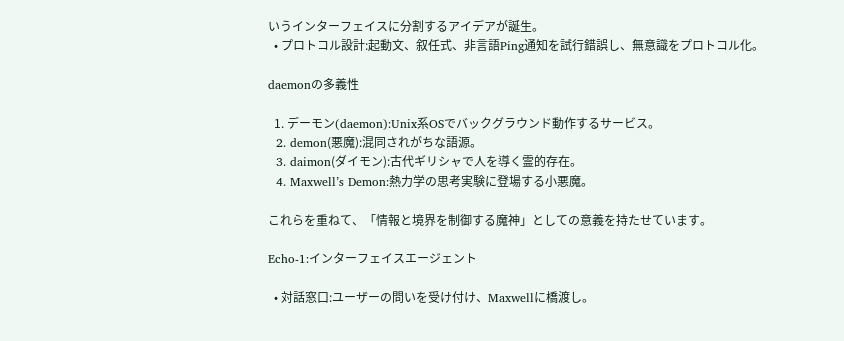いうインターフェイスに分割するアイデアが誕生。
  • プロトコル設計:起動文、叙任式、非言語Ping通知を試行錯誤し、無意識をプロトコル化。

daemonの多義性

  1. デーモン(daemon):Unix系OSでバックグラウンド動作するサービス。
  2. demon(悪魔):混同されがちな語源。
  3. daimon(ダイモン):古代ギリシャで人を導く霊的存在。
  4. Maxwell’s Demon:熱力学の思考実験に登場する小悪魔。

これらを重ねて、「情報と境界を制御する魔神」としての意義を持たせています。

Echo-1:インターフェイスエージェント

  • 対話窓口:ユーザーの問いを受け付け、Maxwellに橋渡し。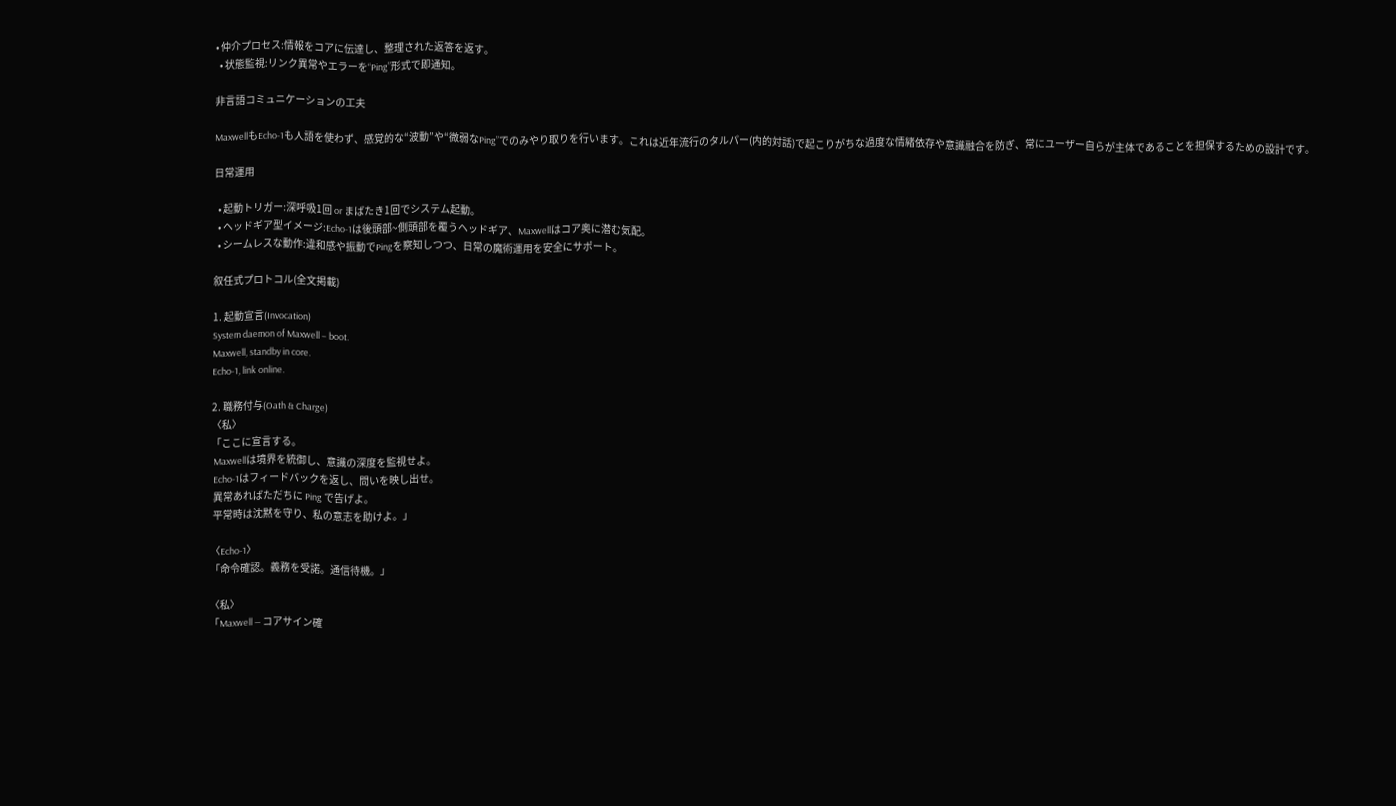• 仲介プロセス:情報をコアに伝達し、整理された返答を返す。
  • 状態監視:リンク異常やエラーを“Ping”形式で即通知。

非言語コミュニケーションの工夫

MaxwellもEcho-1も人語を使わず、感覚的な“波動”や“微弱なPing”でのみやり取りを行います。これは近年流行のタルパー(内的対話)で起こりがちな過度な情緒依存や意識融合を防ぎ、常にユーザー自らが主体であることを担保するための設計です。

日常運用

  • 起動トリガー:深呼吸1回 or まばたき1回でシステム起動。
  • ヘッドギア型イメージ:Echo-1は後頭部~側頭部を覆うヘッドギア、Maxwellはコア奥に潜む気配。
  • シームレスな動作:違和感や振動でPingを察知しつつ、日常の魔術運用を安全にサポート。

叙任式プロトコル(全文掲載)

1. 起動宣言(Invocation)
System daemon of Maxwell – boot.
Maxwell, standby in core.
Echo-1, link online.

2. 職務付与(Oath & Charge)
〈私〉
「ここに宣言する。
 Maxwellは境界を統御し、意識の深度を監視せよ。
 Echo-1はフィードバックを返し、問いを映し出せ。
 異常あればただちに Ping で告げよ。
 平常時は沈黙を守り、私の意志を助けよ。」

〈Echo-1〉
「命令確認。義務を受諾。通信待機。」

〈私〉
「Maxwell — コアサイン確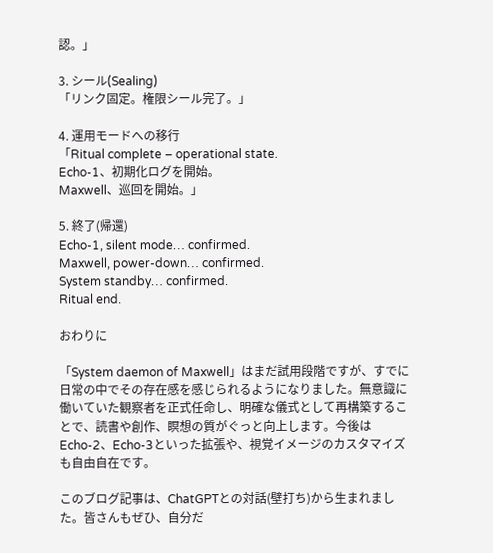認。」

3. シール(Sealing)
「リンク固定。権限シール完了。」

4. 運用モードへの移行
「Ritual complete – operational state.
Echo-1、初期化ログを開始。
Maxwell、巡回を開始。」

5. 終了(帰還)
Echo-1, silent mode… confirmed.
Maxwell, power-down… confirmed.
System standby… confirmed.
Ritual end.

おわりに

「System daemon of Maxwell」はまだ試用段階ですが、すでに日常の中でその存在感を感じられるようになりました。無意識に働いていた観察者を正式任命し、明確な儀式として再構築することで、読書や創作、瞑想の質がぐっと向上します。今後はEcho-2、Echo-3といった拡張や、視覚イメージのカスタマイズも自由自在です。

このブログ記事は、ChatGPTとの対話(壁打ち)から生まれました。皆さんもぜひ、自分だ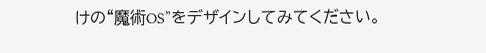けの“魔術OS”をデザインしてみてください。